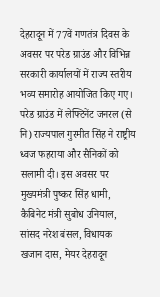देहरादून में 77वें गणतंत्र दिवस के अवसर पर परेड ग्राउंड और विभिन्न सरकारी कार्यालयों में राज्य स्तरीय भव्य समारोह आयोजित किए गए। परेड ग्राउंड में लेफ्टिनेंट जनरल (से नि) राज्यपाल गुरमीत सिंह ने राष्ट्रीय ध्वज फहराया और सैनिकों को सलामी दी। इस अवसर पर मुख्यमंत्री पुष्कर सिंह धामी, कैबिनेट मंत्री सुबोध उनियाल, सांसद नरेश बंसल, विधायक खजान दास, मेयर देहरादून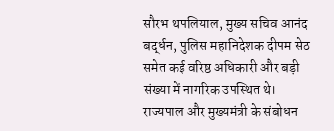सौरभ थपलियाल, मुख्य सचिव आनंद बर्द्धन, पुलिस महानिदेशक दीपम सेठ समेत कई वरिष्ठ अधिकारी और बड़ी संख्या में नागरिक उपस्थित थे।
राज्यपाल और मुख्यमंत्री के संबोधन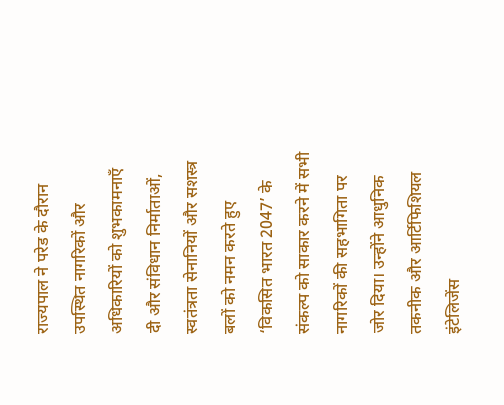राज्यपाल ने परेड के दौरान उपस्थित नागरिकों और अधिकारियों को शुभकामनाएँ दी और संविधान निर्माताओं, स्वतंत्रता सेनानियों और सशस्त्र बलों को नमन करते हुए ‘विकसित भारत 2047’ के संकल्प को साकार करने में सभी नागरिकों की सहभागिता पर जोर दिया। उन्होंने आधुनिक तकनीक और आर्टिफिशियल इंटेलिजेंस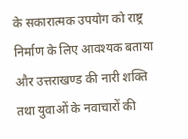के सकारात्मक उपयोग को राष्ट्र निर्माण के लिए आवश्यक बताया और उत्तराखण्ड की नारी शक्ति तथा युवाओं के नवाचारों की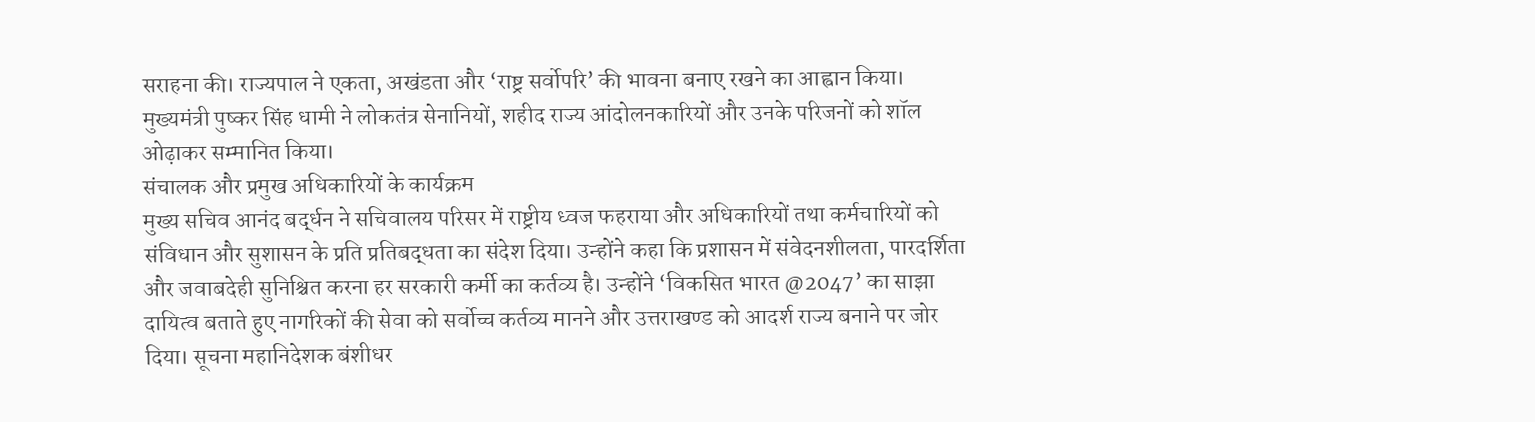सराहना की। राज्यपाल ने एकता, अखंडता और ‘राष्ट्र सर्वोपरि’ की भावना बनाए रखने का आह्वान किया। मुख्यमंत्री पुष्कर सिंह धामी ने लोकतंत्र सेनानियों, शहीद राज्य आंदोलनकारियों और उनके परिजनों को शॉल ओढ़ाकर सम्मानित किया।
संचालक और प्रमुख अधिकारियों के कार्यक्रम
मुख्य सचिव आनंद बर्द्धन ने सचिवालय परिसर में राष्ट्रीय ध्वज फहराया और अधिकारियों तथा कर्मचारियों को संविधान और सुशासन के प्रति प्रतिबद्धता का संदेश दिया। उन्होंने कहा कि प्रशासन में संवेदनशीलता, पारदर्शिता और जवाबदेही सुनिश्चित करना हर सरकारी कर्मी का कर्तव्य है। उन्होंने ‘विकसित भारत @2047’ का साझा दायित्व बताते हुए नागरिकों की सेवा को सर्वोच्च कर्तव्य मानने और उत्तराखण्ड को आदर्श राज्य बनाने पर जोर दिया। सूचना महानिदेशक बंशीधर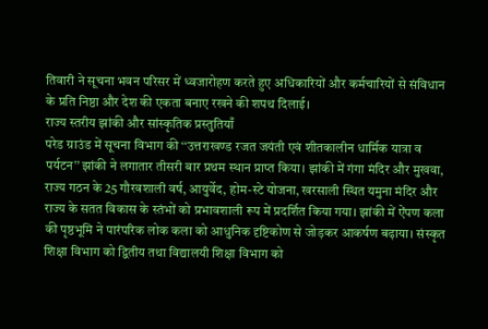तिवारी ने सूचना भवन परिसर में ध्वजारोहण करते हुए अधिकारियों और कर्मचारियों से संविधान के प्रति निष्ठा और देश की एकता बनाए रखने की शपथ दिलाई।
राज्य स्तरीय झांकी और सांस्कृतिक प्रस्तुतियाँ
परेड ग्राउंड में सूचना विभाग की ‘‘उत्तराखण्ड रजत जयंती एवं शीतकालीन धार्मिक यात्रा व पर्यटन’’ झांकी ने लगातार तीसरी बार प्रथम स्थान प्राप्त किया। झांकी में गंगा मंदिर और मुखवा, राज्य गठन के 25 गौरवशाली वर्ष, आयुर्वेद, होम-स्टे योजना, खरसाली स्थित यमुना मंदिर और राज्य के सतत विकास के स्तंभों को प्रभावशाली रूप में प्रदर्शित किया गया। झांकी में ऐंपण कला की पृष्ठभूमि ने पारंपरिक लोक कला को आधुनिक दृष्टिकोण से जोड़कर आकर्षण बढ़ाया। संस्कृत शिक्षा विभाग को द्वितीय तथा विद्यालयी शिक्षा विभाग को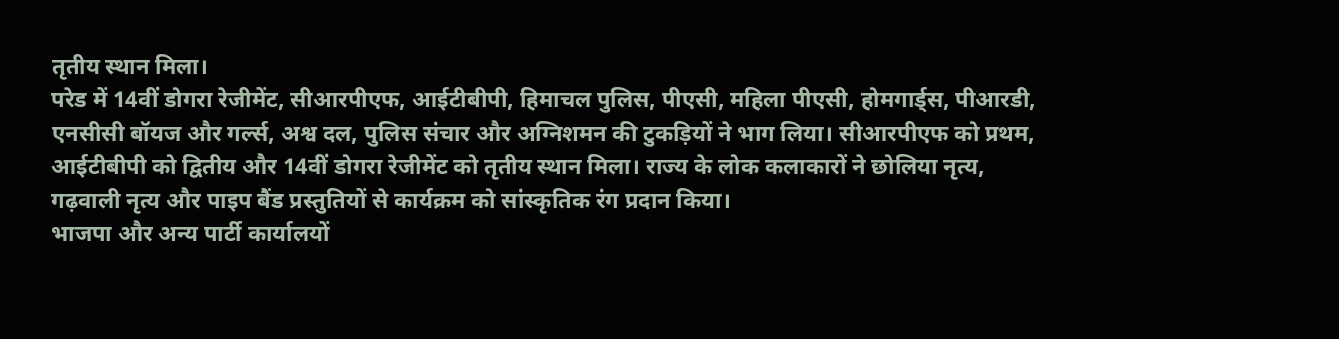तृतीय स्थान मिला।
परेड में 14वीं डोगरा रेजीमेंट, सीआरपीएफ, आईटीबीपी, हिमाचल पुलिस, पीएसी, महिला पीएसी, होमगार्ड्स, पीआरडी, एनसीसी बॉयज और गर्ल्स, अश्व दल, पुलिस संचार और अग्निशमन की टुकड़ियों ने भाग लिया। सीआरपीएफ को प्रथम, आईटीबीपी को द्वितीय और 14वीं डोगरा रेजीमेंट को तृतीय स्थान मिला। राज्य के लोक कलाकारों ने छोलिया नृत्य, गढ़वाली नृत्य और पाइप बैंड प्रस्तुतियों से कार्यक्रम को सांस्कृतिक रंग प्रदान किया।
भाजपा और अन्य पार्टी कार्यालयों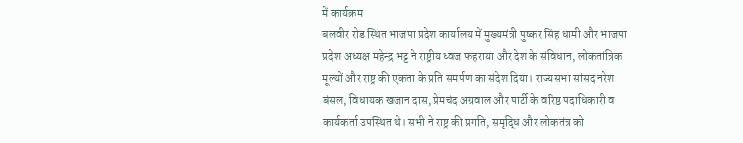में कार्यक्रम
बलवीर रोड स्थित भाजपा प्रदेश कार्यालय में मुख्यमंत्री पुष्कर सिंह धामी और भाजपा प्रदेश अध्यक्ष महेन्द्र भट्ट ने राष्ट्रीय ध्वज फहराया और देश के संविधान, लोकतांत्रिक मूल्यों और राष्ट्र की एकता के प्रति समर्पण का संदेश दिया। राज्यसभा सांसद नरेश बंसल, विधायक खजान दास, प्रेमचंद अग्रवाल और पार्टी के वरिष्ठ पदाधिकारी व कार्यकर्ता उपस्थित थे। सभी ने राष्ट्र की प्रगति, समृद्धि और लोकतंत्र को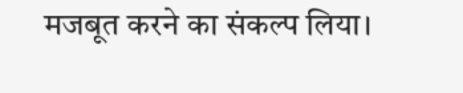मजबूत करने का संकल्प लिया।